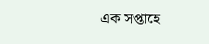এক সপ্তাহে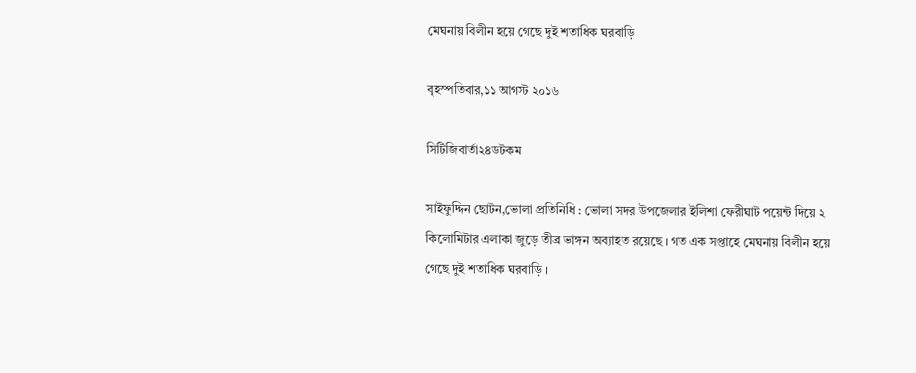মেঘনায় বিলীন হয়ে গেছে দুই শতাধিক ঘরবাড়ি

বৃহস্পতিবার,১১ আগস্ট ২০১৬

সিটিজিবার্তা২৪ডটকম

সাইফুদ্দিন ছোটন,ভোলা প্রতিনিধি : ভোলা সদর উপজেলার ইলিশা ফেরীঘাট পয়েন্ট দিয়ে ২ কিলোমিটার এলাকা জুড়ে তীব্র ভাঙ্গন অব্যাহত রয়েছে । গত এক সপ্তাহে মেঘনায় বিলীন হয়ে গেছে দুই শতাধিক ঘরবাড়ি ।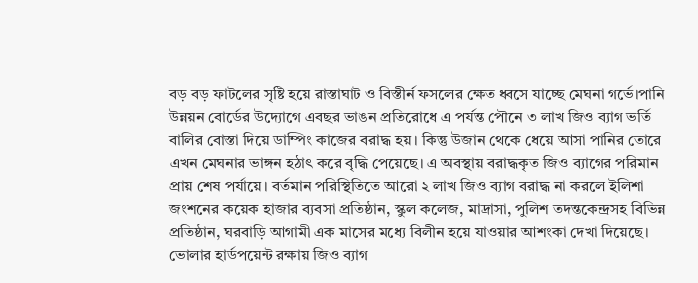বড় বড় ফাটলের সৃষ্টি হয়ে রাস্তাঘাট ও বিস্তীর্ন ফসলের ক্ষেত ধ্বসে যাচ্ছে মেঘনা গর্ভে।পানি উন্নয়ন বোর্ডের উদ্যোগে এবছর ভাঙন প্রতিরোধে এ পর্যন্ত পৌনে ৩ লাখ জিও ব্যাগ ভর্তি বালির বোস্তা দিয়ে ডাম্পিং কাজের বরাদ্ধ হয়। কিন্তু উজান থেকে ধেয়ে আসা পানির তোরে এখন মেঘনার ভাঙ্গন হঠাৎ করে বৃদ্ধি পেয়েছে। এ অবস্থায় বরাদ্ধকৃত জিও ব্যাগের পরিমান প্রায় শেষ পর্যায়ে। বর্তমান পরিস্থিতিতে আরো ২ লাখ জিও ব্যাগ বরাদ্ধ না করলে ইলিশা জংশনের কয়েক হাজার ব্যবসা প্রতিষ্ঠান, স্কুল কলেজ, মাদ্রাসা, পুলিশ তদন্তকেন্দ্রসহ বিভিন্ন প্রতিষ্ঠান, ঘরবাড়ি আগামী এক মাসের মধ্যে বিলীন হয়ে যাওয়ার আশংকা দেখা দিয়েছে। ভোলার হার্ডপয়েন্ট রক্ষায় জিও ব্যাগ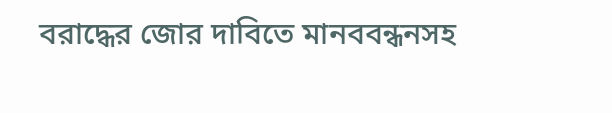বরাদ্ধের জোর দাবিতে মানববন্ধনসহ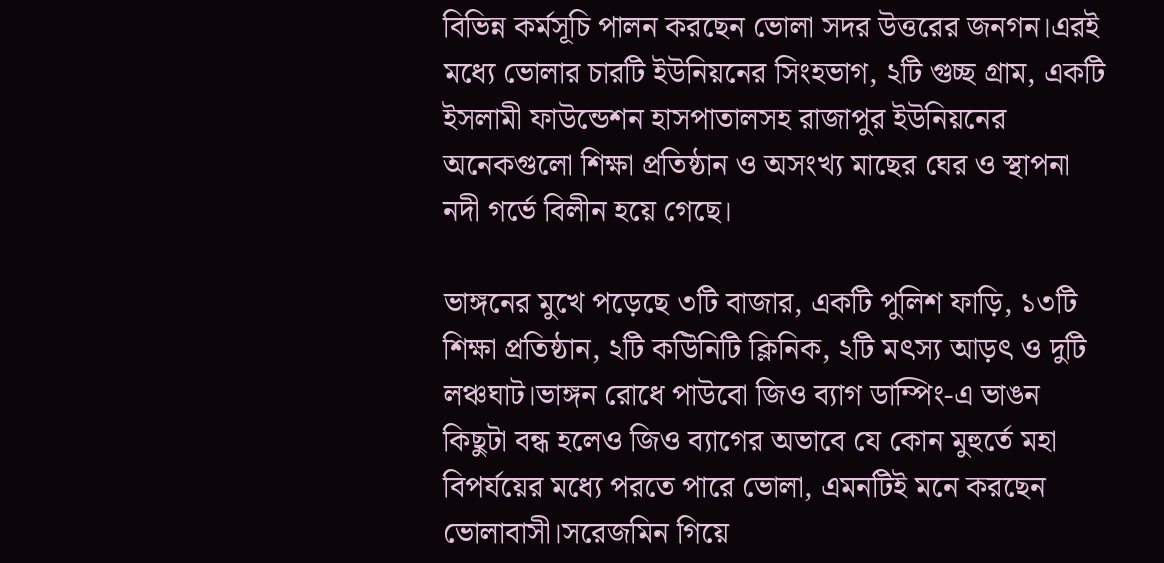বিভিন্ন কর্মসূচি পালন করছেন ভোলা সদর উত্তরের জনগন।এরই মধ্যে ভোলার চারটি ইউনিয়নের সিংহভাগ, ২টি গুচ্ছ গ্রাম, একটি ইসলামী ফাউন্ডেশন হাসপাতালসহ রাজাপুর ইউনিয়নের অনেকগুলো শিক্ষা প্রতিষ্ঠান ও অসংখ্য মাছের ঘের ও স্থাপনা নদী গর্ভে বিলীন হয়ে গেছে।

ভাঙ্গনের মুখে পড়েছে ৩টি বাজার, একটি পুলিশ ফাড়ি, ১৩টি শিক্ষা প্রতিষ্ঠান, ২টি কউিনিটি ক্লিনিক, ২টি মৎস্য আড়ৎ ও দুটি লঞ্চঘাট।ভাঙ্গন রোধে পাউবো জিও ব্যাগ ডাম্পিং-এ ভাঙন কিছুটা বন্ধ হলেও জিও ব্যাগের অভাবে যে কোন মুহুর্তে মহা বিপর্যয়ের মধ্যে পরতে পারে ভোলা, এমনটিই মনে করছেন ভোলাবাসী।সরেজমিন গিয়ে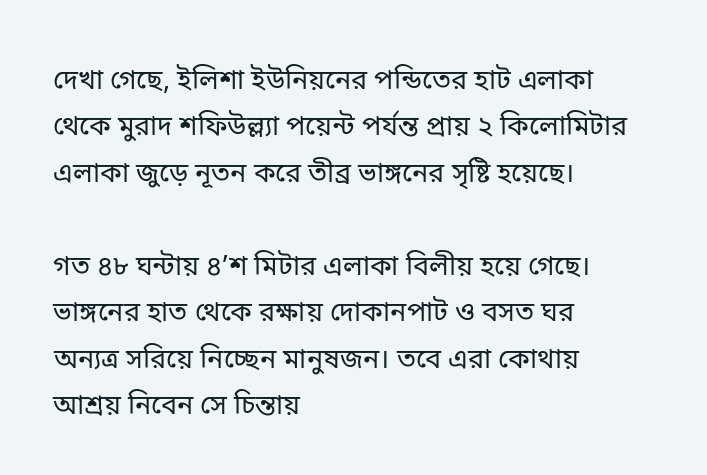দেখা গেছে, ইলিশা ইউনিয়নের পন্ডিতের হাট এলাকা থেকে মুরাদ শফিউল্ল্যা পয়েন্ট পর্যন্ত প্রায় ২ কিলোমিটার এলাকা জুড়ে নূতন করে তীব্র ভাঙ্গনের সৃষ্টি হয়েছে।

গত ৪৮ ঘন্টায় ৪’শ মিটার এলাকা বিলীয় হয়ে গেছে। ভাঙ্গনের হাত থেকে রক্ষায় দোকানপাট ও বসত ঘর অন্যত্র সরিয়ে নিচ্ছেন মানুষজন। তবে এরা কোথায় আশ্রয় নিবেন সে চিন্তায়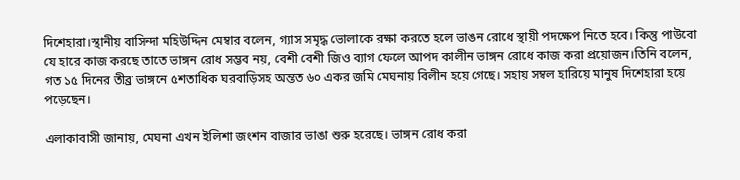দিশেহারা।স্থানীয় বাসিন্দা মহিউদ্দিন মেম্বার বলেন, গ্যাস সমৃদ্ধ ভোলাকে রক্ষা করতে হলে ভাঙন রোধে স্থায়ী পদক্ষেপ নিতে হবে। কিন্তু পাউবো যে হারে কাজ করছে তাতে ভাঙ্গন রোধ সম্ভব নয়, বেশী বেশী জিও ব্যাগ ফেলে আপদ কালীন ভাঙ্গন রোধে কাজ করা প্রয়োজন।তিনি বলেন, গত ১৫ দিনের তীব্র ভাঙ্গনে ৫শতাধিক ঘরবাড়িসহ অন্তত ৬০ একর জমি মেঘনায় বিলীন হয়ে গেছে। সহায় সম্বল হারিয়ে মানুষ দিশেহারা হয়ে পড়েছেন।

এলাকাবাসী জানায়, মেঘনা এখন ইলিশা জংশন বাজার ভাঙা শুরু হরেছে। ভাঙ্গন রোধ করা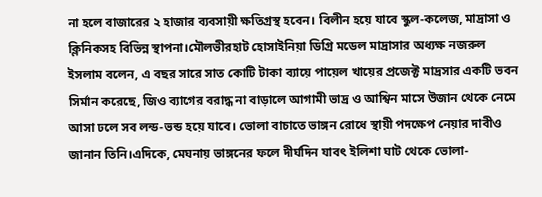না হলে বাজারের ২ হাজার ব্যবসায়ী ক্ষতিগ্রস্থ হবেন। বিলীন হয়ে যাবে স্কুল-কলেজ, মাদ্রাসা ও ক্লিনিকসহ বিভিন্ন স্থাপনা।মৌলভীরহাট হোসাইনিয়া ডিগ্রি মডেল মাদ্রাসার অধ্যক্ষ নজরুল ইসলাম বলেন, এ বছর সারে সাত কোটি টাকা ব্যায়ে পায়েল খায়ের প্রজেক্ট মাদ্রসার একটি ভবন সির্মান করেছে, জিও ব্যাগের বরাদ্ধ না বাড়ালে আগামী ভাদ্র ও আশ্বিন মাসে উজান থেকে নেমে আসা ঢলে সব লন্ড-ভন্ড হয়ে যাবে। ভোলা বাচাতে ভাঙ্গন রোধে স্থায়ী পদক্ষেপ নেয়ার দাবীও জানান তিনি।এদিকে, মেঘনায় ভাঙ্গনের ফলে দীর্ঘদিন যাবৎ ইলিশা ঘাট থেকে ভোলা-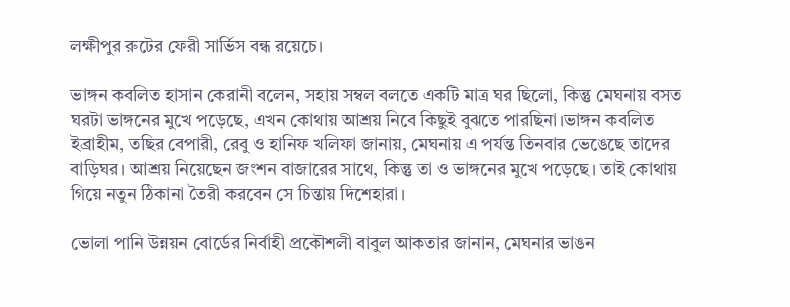লক্ষীপুর রুটের ফেরী সার্ভিস বন্ধ রয়েচে।

ভাঙ্গন কবলিত হাসান কেরানী বলেন, সহায় সম্বল বলতে একটি মাত্র ঘর ছিলো, কিন্তু মেঘনায় বসত ঘরটা ভাঙ্গনের মুখে পড়েছে, এখন কোথায় আশ্রয় নিবে কিছুই বুঝতে পারছিনা।ভাঙ্গন কবলিত ইব্রাহীম, তছির বেপারী, রেবু ও হানিফ খলিফা জানায়, মেঘনায় এ পর্যন্ত তিনবার ভেঙেছে তাদের বাড়িঘর। আশ্রয় নিয়েছেন জংশন বাজারের সাথে, কিন্তু তা ও ভাঙ্গনের মুখে পড়েছে। তাই কোথায় গিয়ে নতুন ঠিকানা তৈরী করবেন সে চিন্তায় দিশেহারা।

ভোলা পানি উন্নয়ন বোর্ডের নির্বাহী প্রকৌশলী বাবুল আকতার জানান, মেঘনার ভাঙন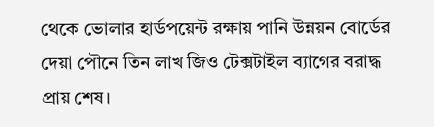থেকে ভোলার হার্ডপয়েন্ট রক্ষায় পানি উন্নয়ন বোর্ডের দেয়া পৌনে তিন লাখ জিও টেক্সটাইল ব্যাগের বরাদ্ধ প্রায় শেষ।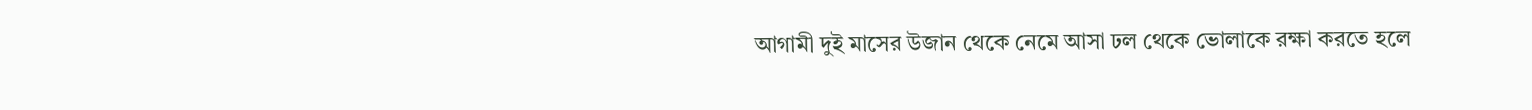আগামী দুই মাসের উজান থেকে নেমে আসা ঢল থেকে ভোলাকে রক্ষা করতে হলে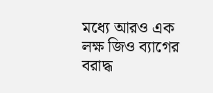মধ্যে আরও এক লক্ষ জিও ব্যাগের বরাদ্ধ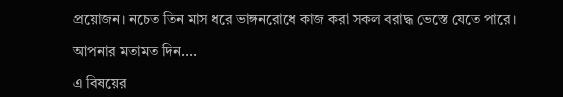প্রয়োজন। নচেত তিন মাস ধরে ভাঙ্গনরোধে কাজ করা সকল বরাদ্ধ ভেস্তে যেতে পারে।

আপনার মতামত দিন....

এ বিষয়ের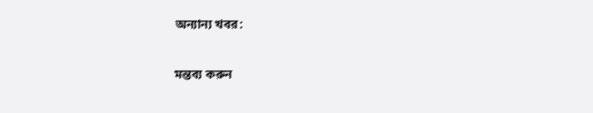অন্যান্য খবর:


মন্তব্য করুন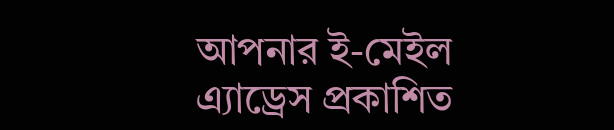আপনার ই-মেইল এ্যাড্রেস প্রকাশিত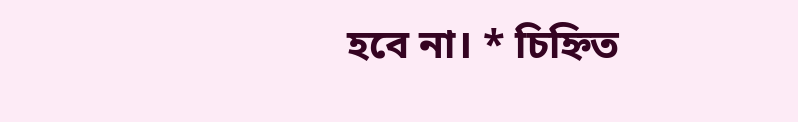হবে না। * চিহ্নিত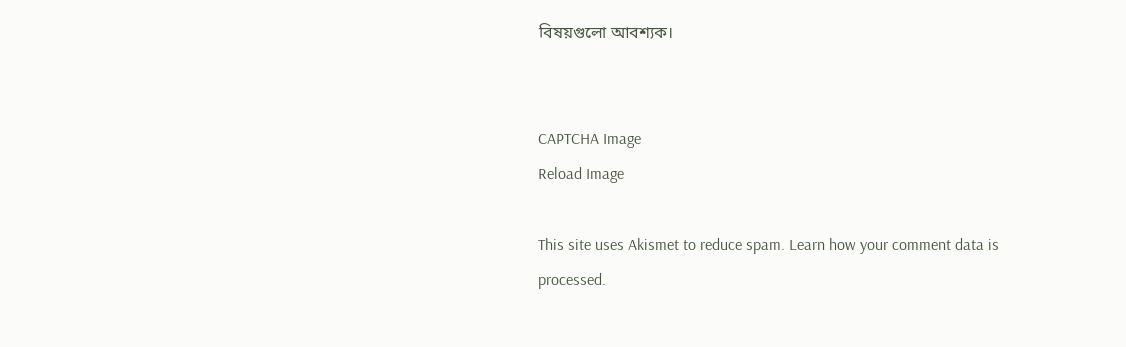বিষয়গুলো আবশ্যক।


CAPTCHA Image
Reload Image

This site uses Akismet to reduce spam. Learn how your comment data is processed.